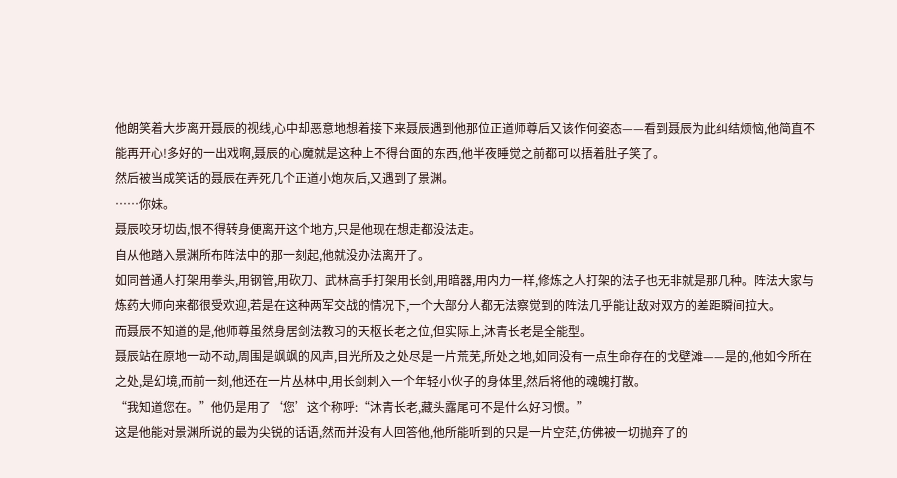他朗笑着大步离开聂辰的视线,心中却恶意地想着接下来聂辰遇到他那位正道师尊后又该作何姿态——看到聂辰为此纠结烦恼,他简直不能再开心!多好的一出戏啊,聂辰的心魔就是这种上不得台面的东西,他半夜睡觉之前都可以捂着肚子笑了。
然后被当成笑话的聂辰在弄死几个正道小炮灰后,又遇到了景渊。
……你妹。
聂辰咬牙切齿,恨不得转身便离开这个地方,只是他现在想走都没法走。
自从他踏入景渊所布阵法中的那一刻起,他就没办法离开了。
如同普通人打架用拳头,用钢管,用砍刀、武林高手打架用长剑,用暗器,用内力一样,修炼之人打架的法子也无非就是那几种。阵法大家与炼药大师向来都很受欢迎,若是在这种两军交战的情况下,一个大部分人都无法察觉到的阵法几乎能让敌对双方的差距瞬间拉大。
而聂辰不知道的是,他师尊虽然身居剑法教习的天枢长老之位,但实际上,沐青长老是全能型。
聂辰站在原地一动不动,周围是飒飒的风声,目光所及之处尽是一片荒芜,所处之地,如同没有一点生命存在的戈壁滩——是的,他如今所在之处,是幻境,而前一刻,他还在一片丛林中,用长剑刺入一个年轻小伙子的身体里,然后将他的魂魄打散。
“我知道您在。”他仍是用了‘您’这个称呼:“沐青长老,藏头露尾可不是什么好习惯。”
这是他能对景渊所说的最为尖锐的话语,然而并没有人回答他,他所能听到的只是一片空茫,仿佛被一切抛弃了的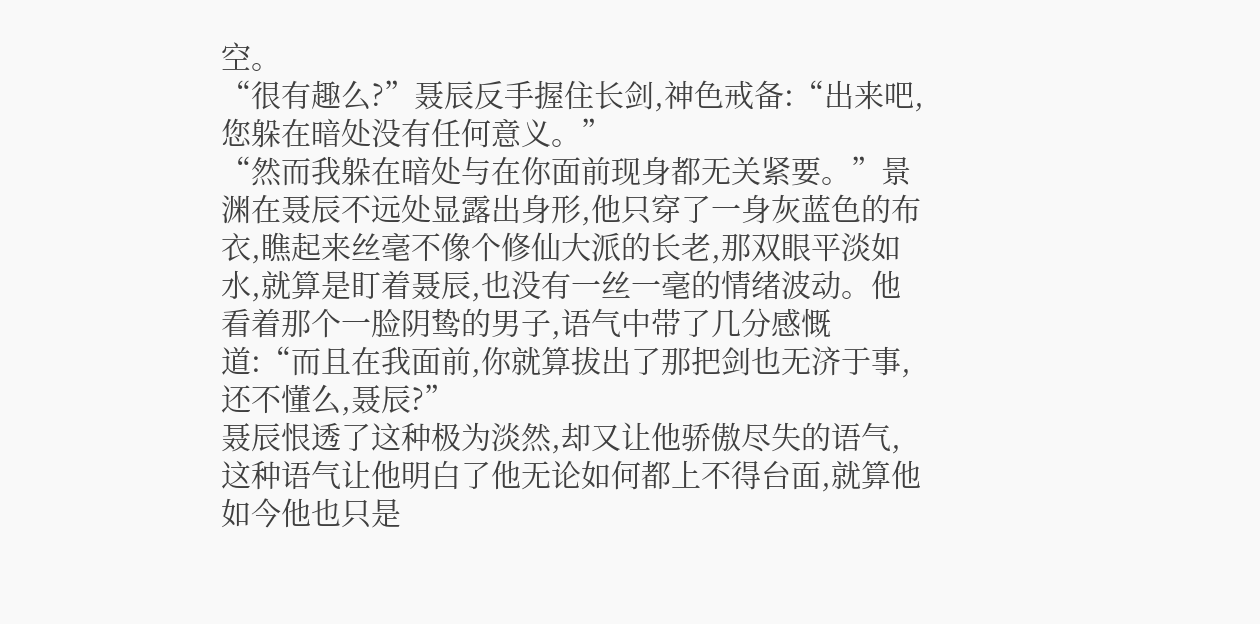空。
“很有趣么?”聂辰反手握住长剑,神色戒备:“出来吧,您躲在暗处没有任何意义。”
“然而我躲在暗处与在你面前现身都无关紧要。”景渊在聂辰不远处显露出身形,他只穿了一身灰蓝色的布衣,瞧起来丝毫不像个修仙大派的长老,那双眼平淡如水,就算是盯着聂辰,也没有一丝一毫的情绪波动。他看着那个一脸阴鸷的男子,语气中带了几分感慨道:“而且在我面前,你就算拔出了那把剑也无济于事,还不懂么,聂辰?”
聂辰恨透了这种极为淡然,却又让他骄傲尽失的语气,这种语气让他明白了他无论如何都上不得台面,就算他如今他也只是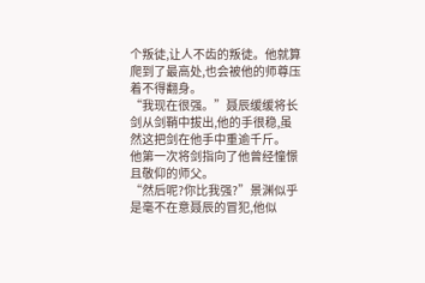个叛徒,让人不齿的叛徒。他就算爬到了最高处,也会被他的师尊压着不得翻身。
“我现在很强。”聂辰缓缓将长剑从剑鞘中拔出,他的手很稳,虽然这把剑在他手中重逾千斤。
他第一次将剑指向了他曾经憧憬且敬仰的师父。
“然后呢?你比我强?”景渊似乎是毫不在意聂辰的冒犯,他似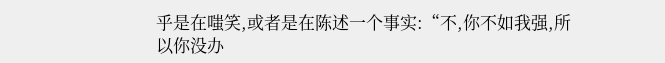乎是在嗤笑,或者是在陈述一个事实:“不,你不如我强,所以你没办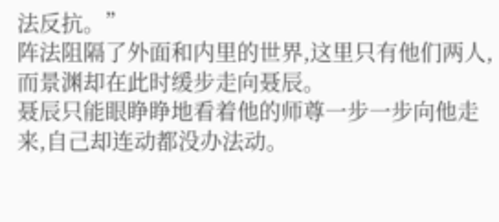法反抗。”
阵法阻隔了外面和内里的世界,这里只有他们两人,而景渊却在此时缓步走向聂辰。
聂辰只能眼睁睁地看着他的师尊一步一步向他走来,自己却连动都没办法动。